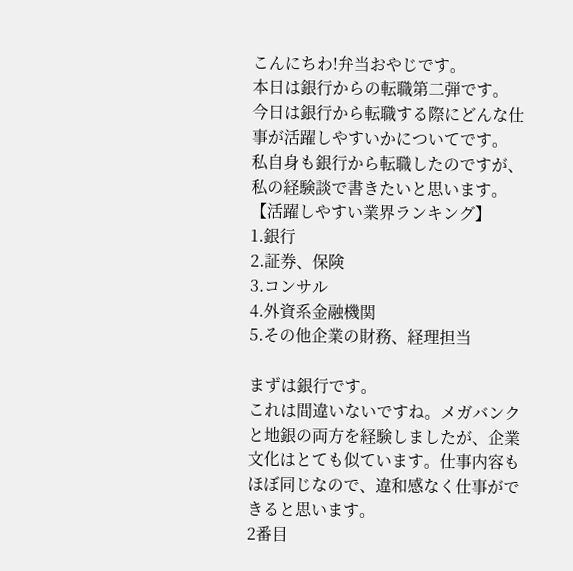こんにちわ!弁当おやじです。
本日は銀行からの転職第二弾です。
今日は銀行から転職する際にどんな仕事が活躍しやすいかについてです。
私自身も銀行から転職したのですが、私の経験談で書きたいと思います。
【活躍しやすい業界ランキング】
1.銀行
2.証券、保険
3.コンサル
4.外資系金融機関
5.その他企業の財務、経理担当

まずは銀行です。
これは間違いないですね。メガバンクと地銀の両方を経験しましたが、企業文化はとても似ています。仕事内容もほぼ同じなので、違和感なく仕事ができると思います。
2番目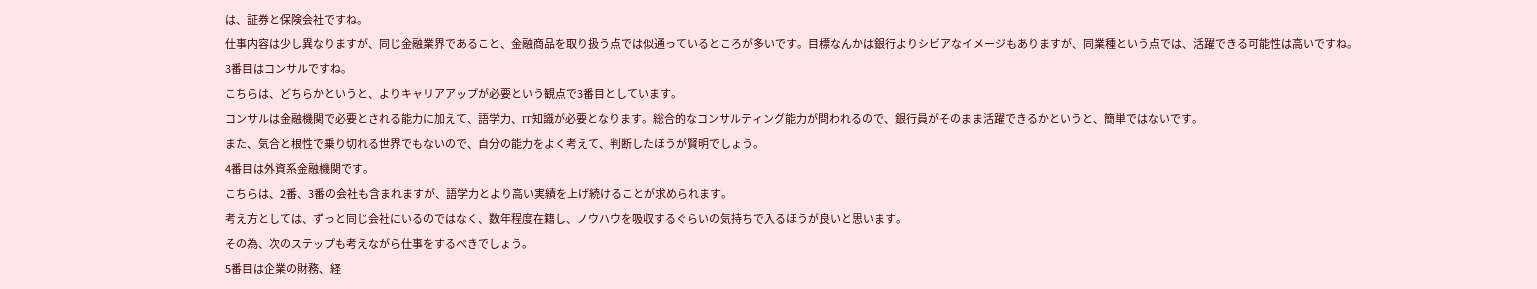は、証券と保険会社ですね。
仕事内容は少し異なりますが、同じ金融業界であること、金融商品を取り扱う点では似通っているところが多いです。目標なんかは銀行よりシビアなイメージもありますが、同業種という点では、活躍できる可能性は高いですね。
3番目はコンサルですね。
こちらは、どちらかというと、よりキャリアアップが必要という観点で3番目としています。
コンサルは金融機関で必要とされる能力に加えて、語学力、IT知識が必要となります。総合的なコンサルティング能力が問われるので、銀行員がそのまま活躍できるかというと、簡単ではないです。
また、気合と根性で乗り切れる世界でもないので、自分の能力をよく考えて、判断したほうが賢明でしょう。
4番目は外資系金融機関です。
こちらは、2番、3番の会社も含まれますが、語学力とより高い実績を上げ続けることが求められます。
考え方としては、ずっと同じ会社にいるのではなく、数年程度在籍し、ノウハウを吸収するぐらいの気持ちで入るほうが良いと思います。
その為、次のステップも考えながら仕事をするべきでしょう。
5番目は企業の財務、経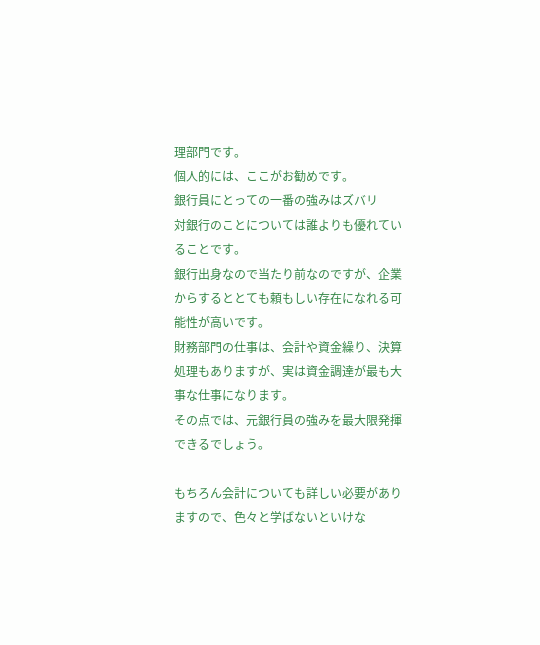理部門です。
個人的には、ここがお勧めです。
銀行員にとっての一番の強みはズバリ
対銀行のことについては誰よりも優れていることです。
銀行出身なので当たり前なのですが、企業からするととても頼もしい存在になれる可能性が高いです。
財務部門の仕事は、会計や資金繰り、決算処理もありますが、実は資金調達が最も大事な仕事になります。
その点では、元銀行員の強みを最大限発揮できるでしょう。

もちろん会計についても詳しい必要がありますので、色々と学ばないといけな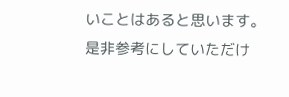いことはあると思います。
是非参考にしていただけ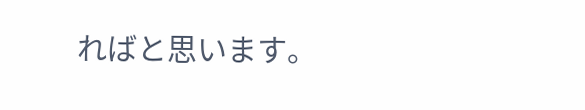ればと思います。